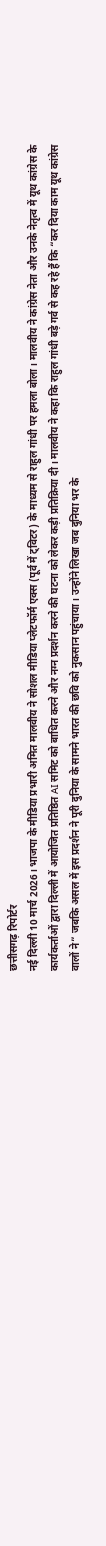छत्तीसगढ़ रिपोर्टर
नई दिल्ली 10 मार्च 2026। भाजपा के मीडिया प्रभारी अमित मालवीय ने सोशल मीडिया प्लेटफॉर्म एक्स (पूर्व में ट्विटर) के माध्यम से राहुल गांधी पर हमला बोला। मालवीय ने कांग्रेस नेता और उनके नेतृत्व में यूथ कांग्रेस के कार्यकर्ताओं द्वारा दिल्ली में आयोजित प्रतिष्ठित AI समिट को बाधित करने और नग्न प्रदर्शन करने की घटना को लेकर कड़ी प्रतिक्रिया दी। मालवीय ने कहा कि राहुल गांधी बड़े गर्व से कह रहे हैं कि “कर दिया काम यूथ कांग्रेस वालों ने” जबकि असल में इस प्रदर्शन ने पूरी दुनिया के सामने भारत की छवि को नुकसान पहुंचाया। उन्होंने लिखा जब दुनिया भर के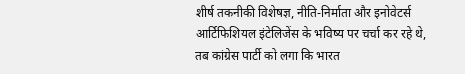शीर्ष तकनीकी विशेषज्ञ, नीति-निर्माता और इनोवेटर्स आर्टिफिशियल इंटेलिजेंस के भविष्य पर चर्चा कर रहे थे, तब कांग्रेस पार्टी को लगा कि भारत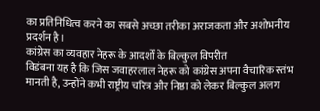का प्रतिनिधित्व करने का सबसे अच्छा तरीका अराजकता और अशोभनीय प्रदर्शन है।
कांग्रेस का व्यवहार नेहरू के आदर्शों के बिल्कुल विपरीत
विडंबना यह है कि जिस जवाहरलाल नेहरू को कांग्रेस अपना वैचारिक स्तंभ मानती है, उन्होंने कभी राष्ट्रीय चरित्र और निष्ठा को लेकर बिल्कुल अलग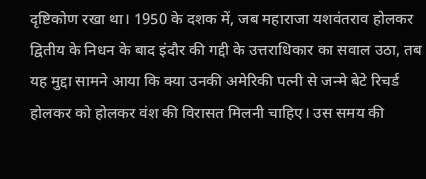दृष्टिकोण रखा था। 1950 के दशक में, जब महाराजा यशवंतराव होलकर द्वितीय के निधन के बाद इंदौर की गद्दी के उत्तराधिकार का सवाल उठा, तब यह मुद्दा सामने आया कि क्या उनकी अमेरिकी पत्नी से जन्मे बेटे रिचर्ड होलकर को होलकर वंश की विरासत मिलनी चाहिए। उस समय की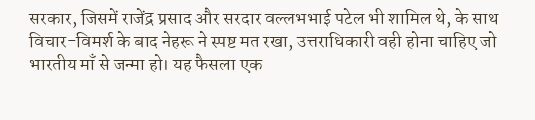सरकार, जिसमें राजेंद्र प्रसाद और सरदार वल्लभभाई पटेल भी शामिल थे, के साथ विचार-विमर्श के बाद नेहरू ने स्पष्ट मत रखा, उत्तराधिकारी वही होना चाहिए जो भारतीय माँ से जन्मा हो। यह फैसला एक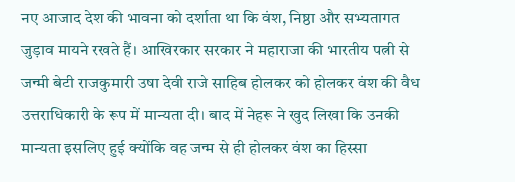नए आजाद देश की भावना को दर्शाता था कि वंश, निष्ठा और सभ्यतागत जुड़ाव मायने रखते हैं। आखिरकार सरकार ने महाराजा की भारतीय पत्नी से जन्मी बेटी राजकुमारी उषा देवी राजे साहिब होलकर को होलकर वंश की वैध उत्तराधिकारी के रूप में मान्यता दी। बाद में नेहरू ने खुद लिखा कि उनकी मान्यता इसलिए हुई क्योंकि वह जन्म से ही होलकर वंश का हिस्सा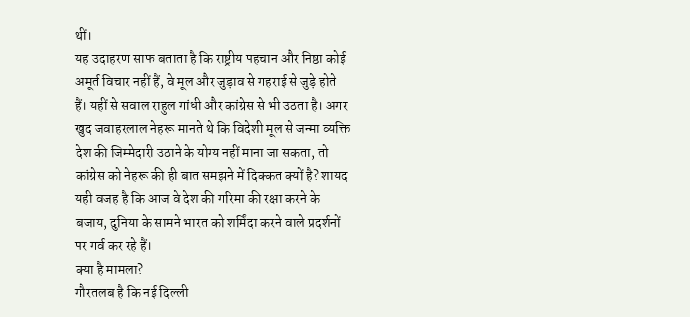थीं।
यह उदाहरण साफ बताता है कि राष्ट्रीय पहचान और निष्ठा कोई अमूर्त विचार नहीं हैं, वे मूल और जुड़ाव से गहराई से जुड़े होते हैं। यहीं से सवाल राहुल गांधी और कांग्रेस से भी उठता है। अगर खुद जवाहरलाल नेहरू मानते थे कि विदेशी मूल से जन्मा व्यक्ति देश की जिम्मेदारी उठाने के योग्य नहीं माना जा सकता, तो कांग्रेस को नेहरू की ही बात समझने में दिक्कत क्यों है? शायद यही वजह है कि आज वे देश की गरिमा की रक्षा करने के बजाय, दुनिया के सामने भारत को शर्मिंदा करने वाले प्रदर्शनों पर गर्व कर रहे हैं।
क्या है मामला?
गौरतलब है कि नई दिल्ली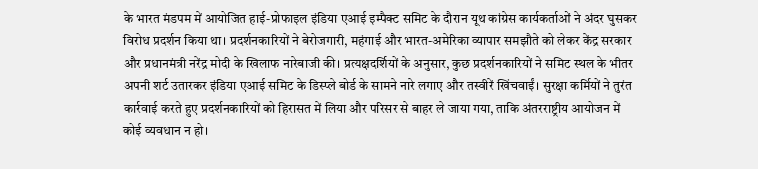के भारत मंडपम में आयोजित हाई-प्रोफाइल इंडिया एआई इम्पैक्ट समिट के दौरान यूथ कांग्रेस कार्यकर्ताओं ने अंदर घुसकर विरोध प्रदर्शन किया था। प्रदर्शनकारियों ने बेरोजगारी, महंगाई और भारत-अमेरिका व्यापार समझौते को लेकर केंद्र सरकार और प्रधानमंत्री नरेंद्र मोदी के खिलाफ नारेबाजी की। प्रत्यक्षदर्शियों के अनुसार, कुछ प्रदर्शनकारियों ने समिट स्थल के भीतर अपनी शर्ट उतारकर इंडिया एआई समिट के डिस्प्ले बोर्ड के सामने नारे लगाए और तस्वीरें खिंचवाईं। सुरक्षा कर्मियों ने तुरंत कार्रवाई करते हुए प्रदर्शनकारियों को हिरासत में लिया और परिसर से बाहर ले जाया गया, ताकि अंतरराष्ट्रीय आयोजन में कोई व्यवधान न हो।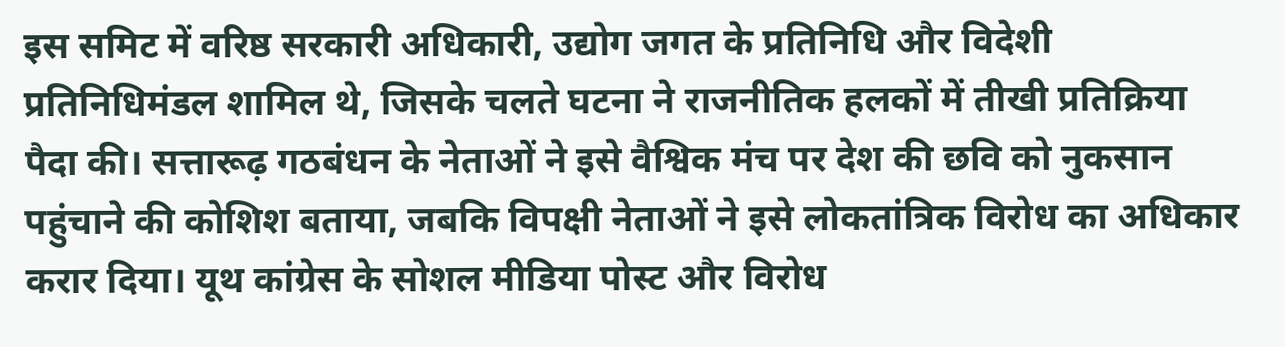इस समिट में वरिष्ठ सरकारी अधिकारी, उद्योग जगत के प्रतिनिधि और विदेशी प्रतिनिधिमंडल शामिल थे, जिसके चलते घटना ने राजनीतिक हलकों में तीखी प्रतिक्रिया पैदा की। सत्तारूढ़ गठबंधन के नेताओं ने इसे वैश्विक मंच पर देश की छवि को नुकसान पहुंचाने की कोशिश बताया, जबकि विपक्षी नेताओं ने इसे लोकतांत्रिक विरोध का अधिकार करार दिया। यूथ कांग्रेस के सोशल मीडिया पोस्ट और विरोध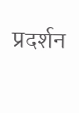प्रदर्शन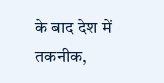के बाद देश में तकनीक,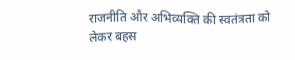राजनीति और अभिव्यक्ति की स्वतंत्रता को लेकर बहस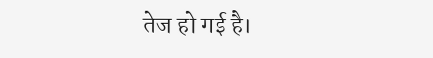तेज हो गई है।